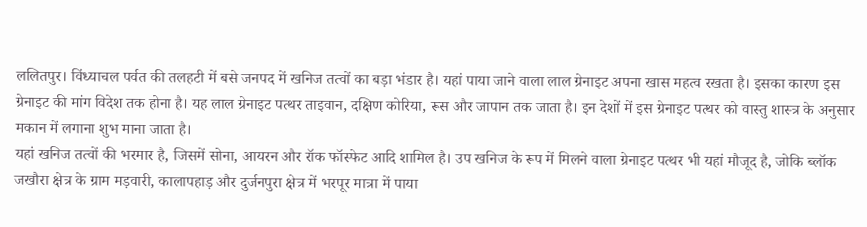ललितपुर। विंध्याचल पर्वत की तलहटी में बसे जनपद में खनिज तत्वों का बड़ा भंडार है। यहां पाया जाने वाला लाल ग्रेनाइट अपना खास महत्व रखता है। इसका कारण इस ग्रेनाइट की मांग विदेश तक होना है। यह लाल ग्रेनाइट पत्थर ताइवान, दक्षिण कोरिया, रूस और जापान तक जाता है। इन देशों में इस ग्रेनाइट पत्थर को वास्तु शास्त्र के अनुसार मकान में लगाना शुभ माना जाता है।
यहां खनिज तत्वों की भरमार है, जिसमें सोना, आयरन और रॉक फॉस्फेट आदि शामिल है। उप खनिज के रूप में मिलने वाला ग्रेनाइट पत्थर भी यहां मौजूद है, जोकि ब्लॉक जखौरा क्षेत्र के ग्राम मड़वारी, कालापहाड़ और दुर्जनपुरा क्षेत्र में भरपूर मात्रा में पाया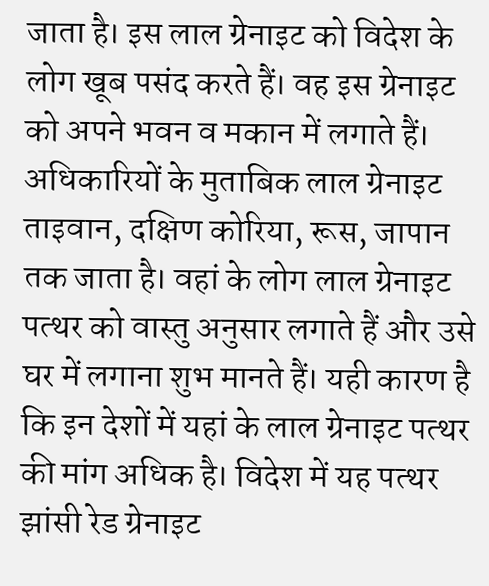जाता है। इस लाल ग्रेनाइट को विदेश के लोग खूब पसंद करते हैं। वह इस ग्रेनाइट को अपने भवन व मकान में लगाते हैं। अधिकारियों के मुताबिक लाल ग्रेनाइट ताइवान, दक्षिण कोरिया, रूस, जापान तक जाता है। वहां के लोग लाल ग्रेनाइट पत्थर को वास्तु अनुसार लगाते हैं और उसे घर में लगाना शुभ मानते हैं। यही कारण है कि इन देशों में यहां के लाल ग्रेनाइट पत्थर की मांग अधिक है। विदेश में यह पत्थर झांसी रेड ग्रेनाइट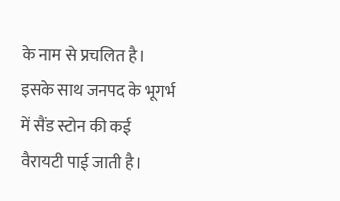के नाम से प्रचलित है। इसके साथ जनपद के भूगर्भ में सैंड स्टोन की कई वैरायटी पाई जाती है।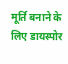मूर्ति बनाने के लिए डायस्पोर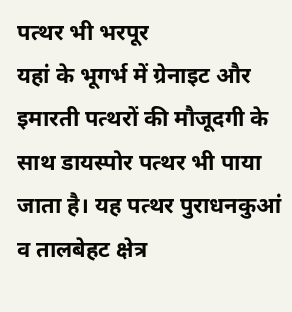पत्थर भी भरपूर
यहां के भूगर्भ में ग्रेनाइट और इमारती पत्थरों की मौजूदगी के साथ डायस्पोर पत्थर भी पाया जाता है। यह पत्थर पुराधनकुआं व तालबेहट क्षेत्र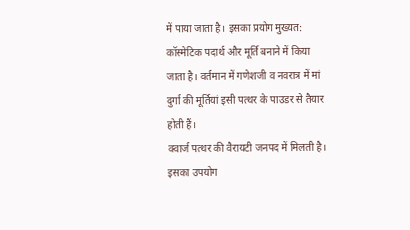में पाया जाता है। इसका प्रयोग मुख्यत: कॉस्मेटिक पदार्थ और मूर्ति बनाने में किया जाता है। वर्तमान में गणेशजी व नवरात्र में मां दुर्गा की मूर्तियां इसी पत्थर के पाउडर से तैयार होती हैं।
क्वार्ज पत्थर की वैरायटी जनपद में मिलती है। इसका उपयोग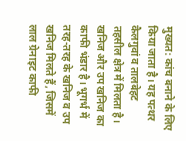मुख्यत: कांच बनाने के लिए किया जाता है। यह पत्थर कैलगुवां व तालबेहट तहसील क्षेत्र में मिलता है।
खनिज और उप खनिज का काफी भंडार है। भूगर्भ में तरह-तरह के खनिज व उप खनिज मिलते हैं, जिसमें लाल ग्रेनाइट काफी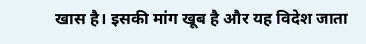खास है। इसकी मांग खूब है और यह विदेश जाता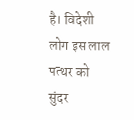है। विदेशी लोग इस लाल पत्थर को सुंदर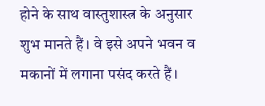होने के साथ वास्तुशास्त्र के अनुसार शुभ मानते हैं। वे इसे अपने भवन व मकानों में लगाना पसंद करते हैं।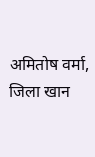अमितोष वर्मा, जिला खान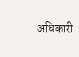अधिकारी